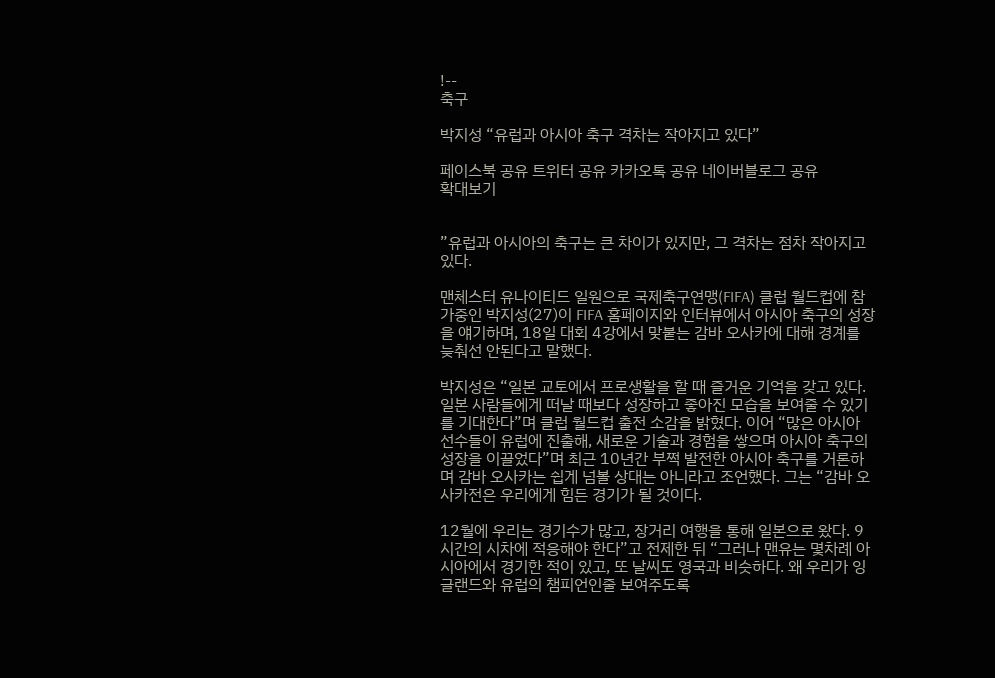!--
축구

박지성 “유럽과 아시아 축구 격차는 작아지고 있다”

페이스북 공유 트위터 공유 카카오톡 공유 네이버블로그 공유
확대보기


”유럽과 아시아의 축구는 큰 차이가 있지만, 그 격차는 점차 작아지고 있다.

맨체스터 유나이티드 일원으로 국제축구연맹(FIFA) 클럽 월드컵에 참가중인 박지성(27)이 FIFA 홈페이지와 인터뷰에서 아시아 축구의 성장을 얘기하며, 18일 대회 4강에서 맞붙는 감바 오사카에 대해 경계를 늦춰선 안된다고 말했다.

박지성은 “일본 교토에서 프로생활을 할 때 즐거운 기억을 갖고 있다. 일본 사람들에게 떠날 때보다 성장하고 좋아진 모습을 보여줄 수 있기를 기대한다”며 클럽 월드컵 출전 소감을 밝혔다. 이어 “많은 아시아 선수들이 유럽에 진출해, 새로운 기술과 경험을 쌓으며 아시아 축구의 성장을 이끌었다”며 최근 10년간 부쩍 발전한 아시아 축구를 거론하며 감바 오사카는 쉽게 넘볼 상대는 아니라고 조언했다. 그는 “감바 오사카전은 우리에게 힘든 경기가 될 것이다.

12월에 우리는 경기수가 많고, 장거리 여행을 통해 일본으로 왔다. 9시간의 시차에 적응해야 한다”고 전제한 뒤 “그러나 맨유는 몇차례 아시아에서 경기한 적이 있고, 또 날씨도 영국과 비슷하다. 왜 우리가 잉글랜드와 유럽의 챔피언인줄 보여주도록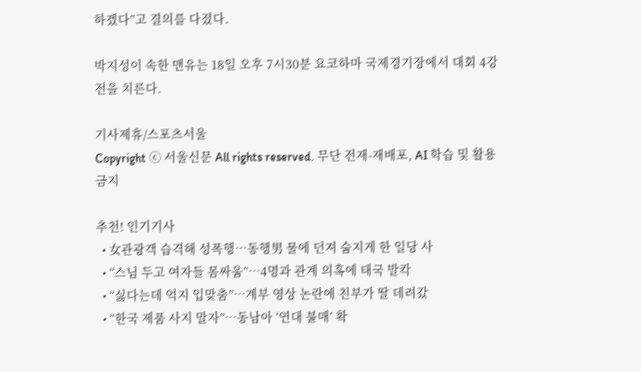하겠다”고 결의를 다졌다.

박지성이 속한 맨유는 18일 오후 7시30분 요코하마 국제경기장에서 대회 4강전을 치른다.

기사제휴/스포츠서울
Copyright ⓒ 서울신문 All rights reserved. 무단 전재-재배포, AI 학습 및 활용 금지

추천! 인기기사
  • 女관광객 습격해 성폭행…동행男 물에 던져 숨지게 한 일당 사
  • “스님 두고 여자들 몸싸움”…4명과 관계 의혹에 태국 발칵
  • “싫다는데 억지 입맞춤”…계부 영상 논란에 친부가 딸 데려갔
  • “한국 제품 사지 말자”…동남아 ‘연대 불매’ 확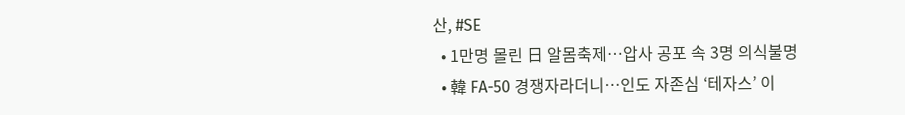산, #SE
  • 1만명 몰린 日 알몸축제…압사 공포 속 3명 의식불명
  • 韓 FA-50 경쟁자라더니…인도 자존심 ‘테자스’ 이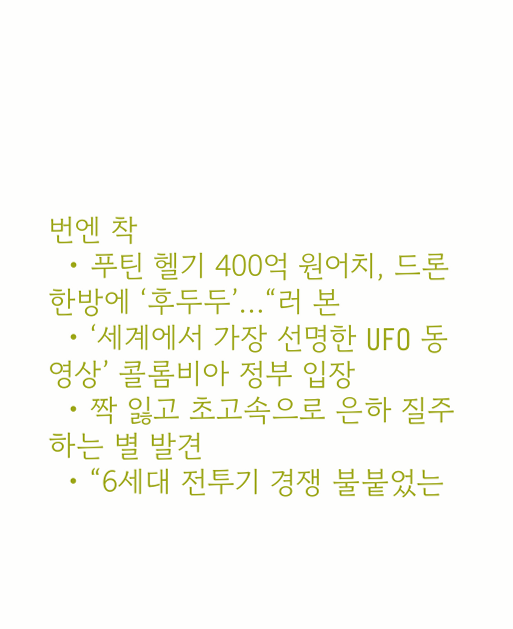번엔 착
  • 푸틴 헬기 400억 원어치, 드론 한방에 ‘후두두’…“러 본
  • ‘세계에서 가장 선명한 UFO 동영상’ 콜롬비아 정부 입장
  • 짝 잃고 초고속으로 은하 질주하는 별 발견
  • “6세대 전투기 경쟁 불붙었는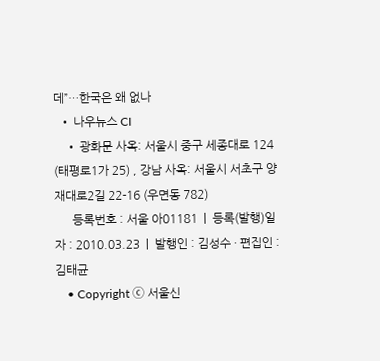데”…한국은 왜 없나
  • 나우뉴스 CI
    • 광화문 사옥: 서울시 중구 세종대로 124 (태평로1가 25) , 강남 사옥: 서울시 서초구 양재대로2길 22-16 (우면동 782)
      등록번호 : 서울 아01181  |  등록(발행)일자 : 2010.03.23  |  발행인 : 김성수 · 편집인 : 김태균
    • Copyright ⓒ 서울신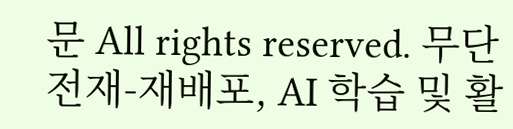문 All rights reserved. 무단 전재-재배포, AI 학습 및 활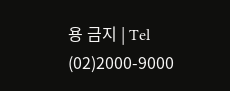용 금지 | Tel (02)2000-9000